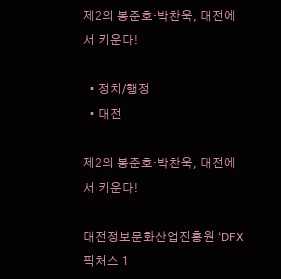제2의 봉준호·박찬욱, 대전에서 키운다!

  • 정치/행정
  • 대전

제2의 봉준호·박찬욱, 대전에서 키운다!

대전정보문화산업진흥원 ‘DFX 픽처스 1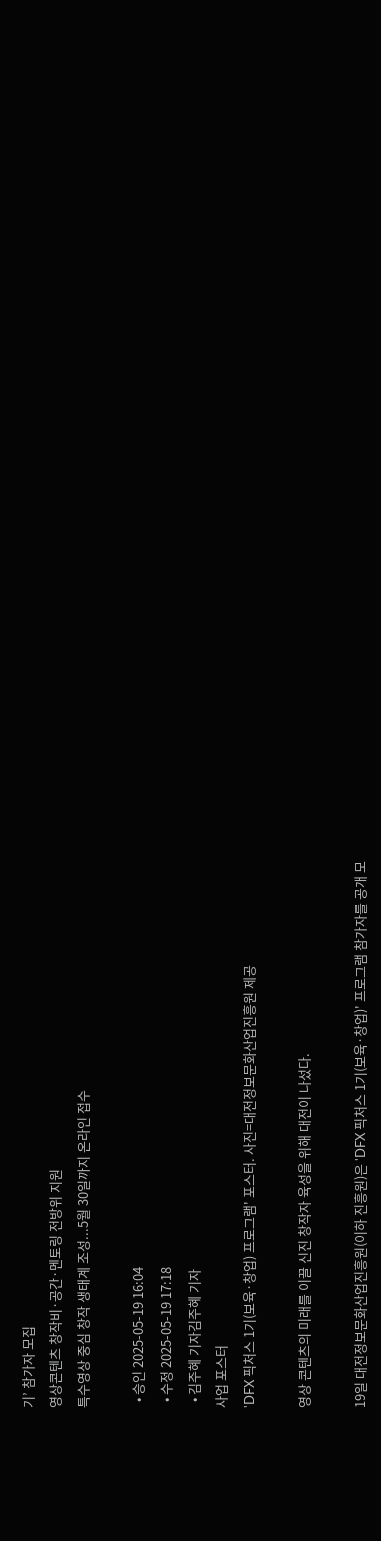기’ 참가자 모집
영상콘텐츠 창작비·공간·멘토링 전방위 지원
특수영상 중심 창작 생태계 조성...5월 30일까지 온라인 접수

  • 승인 2025-05-19 16:04
  • 수정 2025-05-19 17:18
  • 김주혜 기자김주혜 기자
사업 포스터
'DFX 픽처스 1기(보육·창업) 프로그램' 포스터. 사진=대전정보문화산업진흥원 제공

영상 콘텐츠의 미래를 이끌 신진 창작자 육성을 위해 대전이 나섰다.

19일 대전정보문화산업진흥원(이하 진흥원)은 'DFX 픽처스 1기(보육·창업)' 프로그램 참가자를 공개 모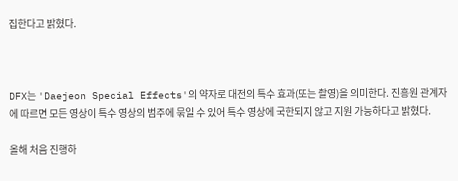집한다고 밝혔다.



DFX는 'Daejeon Special Effects'의 약자로 대전의 특수 효과(또는 촬영)을 의미한다. 진흥원 관계자에 따르면 모든 영상이 특수 영상의 범주에 묶일 수 있어 특수 영상에 국한되지 않고 지원 가능하다고 밝혔다.

올해 처음 진행하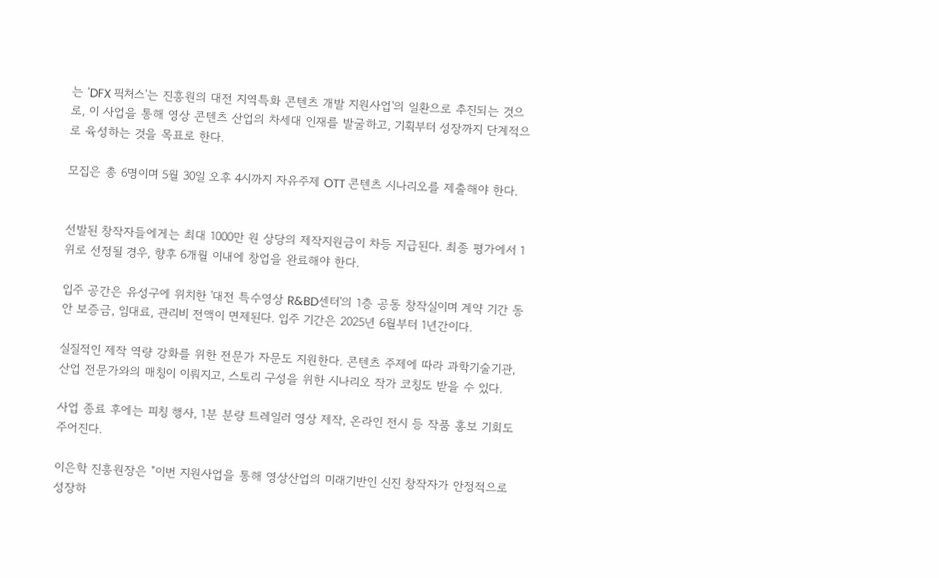는 'DFX 픽처스'는 진흥원의 대전 지역특화 콘텐츠 개발 지원사업'의 일환으로 추진되는 것으로, 이 사업을 통해 영상 콘텐츠 산업의 차세대 인재를 발굴하고, 기획부터 성장까지 단계적으로 육성하는 것을 목표로 한다.

모집은 총 6명이며 5월 30일 오후 4시까지 자유주제 OTT 콘텐츠 시나리오를 제출해야 한다.


선발된 창작자들에게는 최대 1000만 원 상당의 제작지원금이 차등 지급된다. 최종 평가에서 1위로 선정될 경우, 향후 6개월 이내에 창업을 완료해야 한다.

입주 공간은 유성구에 위치한 '대전 특수영상 R&BD센터'의 1층 공동 창작실이며 계약 기간 동안 보증금, 임대료, 관리비 전액이 면제된다. 입주 기간은 2025년 6월부터 1년간이다.

실질적인 제작 역량 강화를 위한 전문가 자문도 지원한다. 콘텐츠 주제에 따라 과학기술기관, 산업 전문가와의 매칭이 이뤄지고, 스토리 구성을 위한 시나리오 작가 코칭도 받을 수 있다.

사업 종료 후에는 피칭 행사, 1분 분량 트레일러 영상 제작, 온라인 전시 등 작품 홍보 기회도 주어진다.

이은학 진흥원장은 "이번 지원사업을 통해 영상산업의 미래기반인 신진 창작자가 안정적으로 성장하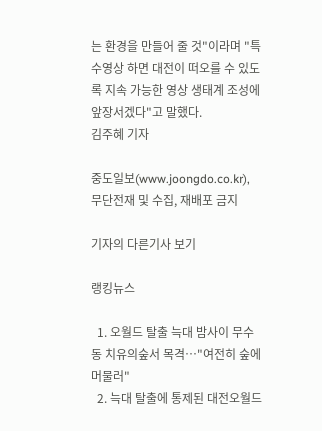는 환경을 만들어 줄 것"이라며 "특수영상 하면 대전이 떠오를 수 있도록 지속 가능한 영상 생태계 조성에 앞장서겠다"고 말했다.
김주혜 기자

중도일보(www.joongdo.co.kr), 무단전재 및 수집, 재배포 금지

기자의 다른기사 보기

랭킹뉴스

  1. 오월드 탈출 늑대 밤사이 무수동 치유의숲서 목격…"여전히 숲에 머물러"
  2. 늑대 탈출에 통제된 대전오월드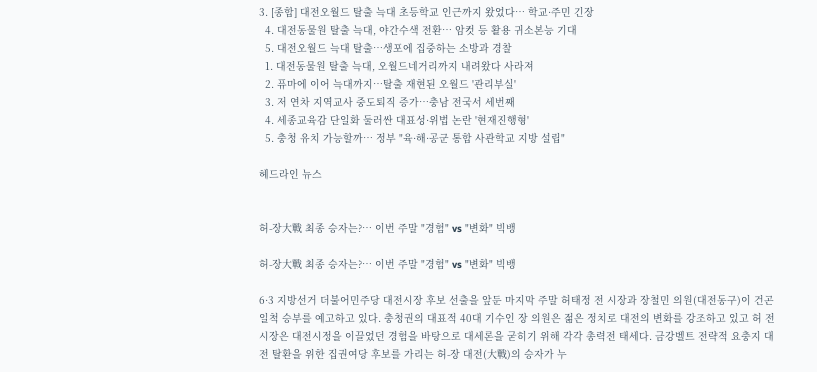3. [종합] 대전오월드 탈출 늑대 초등학교 인근까지 왔었다… 학교·주민 긴장
  4. 대전동물원 탈출 늑대, 야간수색 전환… 암컷 등 활용 귀소본능 기대
  5. 대전오월드 늑대 탈출…생포에 집중하는 소방과 경찰
  1. 대전동물원 탈출 늑대, 오월드네거리까지 내려왔다 사라져
  2. 퓨마에 이어 늑대까지…탈출 재현된 오월드 '관리부실'
  3. 저 연차 지역교사 중도퇴직 증가…충남 전국서 세번째
  4. 세종교육감 단일화 둘러싼 대표성·위법 논란 '현재진행형'
  5. 충청 유치 가능할까… 정부 "육·해·공군 통합 사관학교 지방 설립"

헤드라인 뉴스


허-장大戰 최종 승자는?… 이번 주말 "경험" vs "변화" 빅뱅

허-장大戰 최종 승자는?… 이번 주말 "경험" vs "변화" 빅뱅

6·3 지방선거 더불어민주당 대전시장 후보 선출을 앞둔 마지막 주말 허태정 전 시장과 장철민 의원(대전동구)이 건곤일척 승부를 예고하고 있다. 충청권의 대표적 40대 기수인 장 의원은 젊은 정치로 대전의 변화를 강조하고 있고 허 전 시장은 대전시정을 이끌었던 경험을 바탕으로 대세론을 굳히기 위해 각각 총력전 태세다. 금강벨트 전략적 요충지 대전 탈환을 위한 집권여당 후보를 가리는 허-장 대전(大戰)의 승자가 누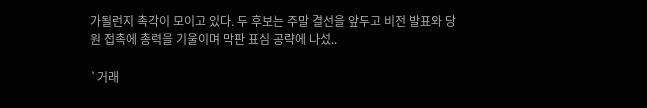가될런지 촉각이 모이고 있다. 두 후보는 주말 결선을 앞두고 비전 발표와 당원 접촉에 총력을 기울이며 막판 표심 공략에 나섰..

`거래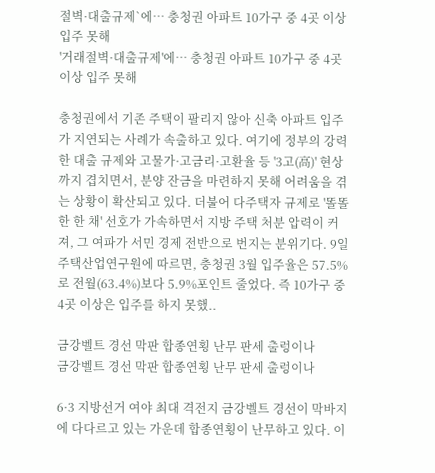절벽·대출규제`에… 충청권 아파트 10가구 중 4곳 이상 입주 못해
'거래절벽·대출규제'에… 충청권 아파트 10가구 중 4곳 이상 입주 못해

충청권에서 기존 주택이 팔리지 않아 신축 아파트 입주가 지연되는 사례가 속출하고 있다. 여기에 정부의 강력한 대출 규제와 고물가·고금리·고환율 등 '3고(高)' 현상까지 겹치면서, 분양 잔금을 마련하지 못해 어려움을 겪는 상황이 확산되고 있다. 더불어 다주택자 규제로 '똘똘한 한 채' 선호가 가속하면서 지방 주택 처분 압력이 커져, 그 여파가 서민 경제 전반으로 번지는 분위기다. 9일 주택산업연구원에 따르면, 충청권 3월 입주율은 57.5%로 전월(63.4%)보다 5.9%포인트 줄었다. 즉 10가구 중 4곳 이상은 입주를 하지 못했..

금강벨트 경선 막판 합종연횡 난무 판세 출렁이나
금강벨트 경선 막판 합종연횡 난무 판세 출렁이나

6·3 지방선거 여야 최대 격전지 금강벨트 경선이 막바지에 다다르고 있는 가운데 합종연횡이 난무하고 있다. 이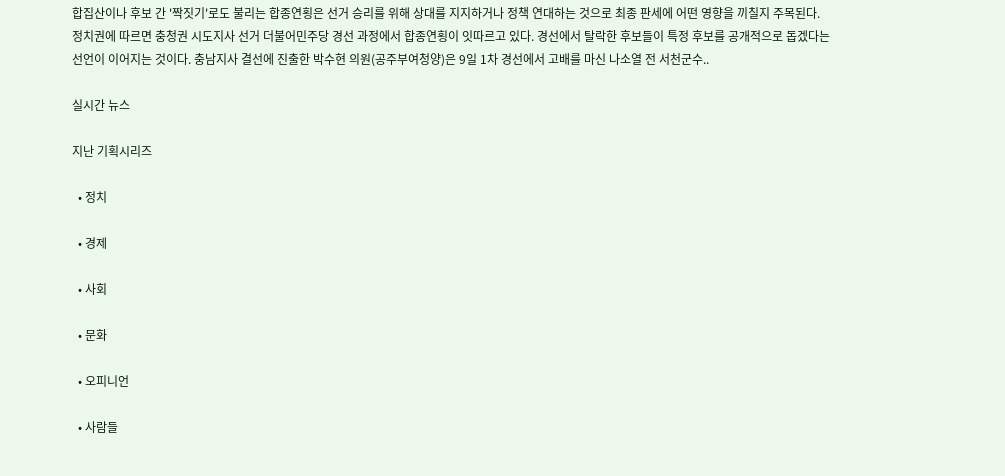합집산이나 후보 간 '짝짓기'로도 불리는 합종연횡은 선거 승리를 위해 상대를 지지하거나 정책 연대하는 것으로 최종 판세에 어떤 영향을 끼칠지 주목된다. 정치권에 따르면 충청권 시도지사 선거 더불어민주당 경선 과정에서 합종연횡이 잇따르고 있다. 경선에서 탈락한 후보들이 특정 후보를 공개적으로 돕겠다는 선언이 이어지는 것이다. 충남지사 결선에 진출한 박수현 의원(공주부여청양)은 9일 1차 경선에서 고배를 마신 나소열 전 서천군수..

실시간 뉴스

지난 기획시리즈

  • 정치

  • 경제

  • 사회

  • 문화

  • 오피니언

  • 사람들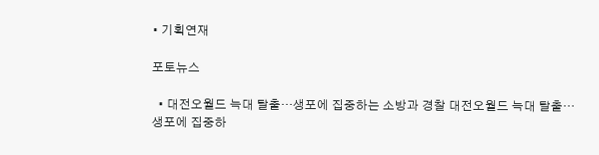• 기획연재

포토뉴스

  • 대전오월드 늑대 탈출…생포에 집중하는 소방과 경찰 대전오월드 늑대 탈출…생포에 집중하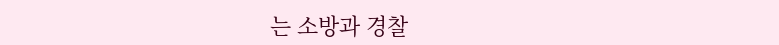는 소방과 경찰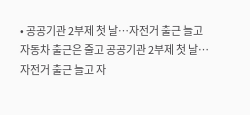• 공공기관 2부제 첫 날…자전거 출근 늘고 자동차 출근은 줄고 공공기관 2부제 첫 날…자전거 출근 늘고 자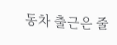동차 출근은 줄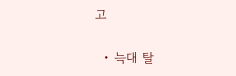고

  • 늑대 탈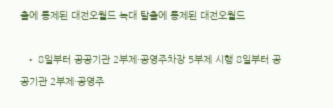출에 통제된 대전오월드 늑대 탈출에 통제된 대전오월드

  • 8일부터 공공기관 2부제·공영주차장 5부제 시행 8일부터 공공기관 2부제·공영주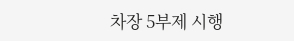차장 5부제 시행